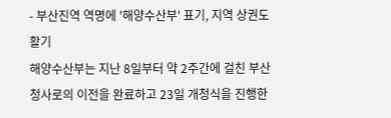- 부산진역 역명에 '해양수산부' 표기, 지역 상권도 활기
해양수산부는 지난 8일부터 약 2주간에 걸친 부산 청사로의 이전을 완료하고 23일 개청식을 진행한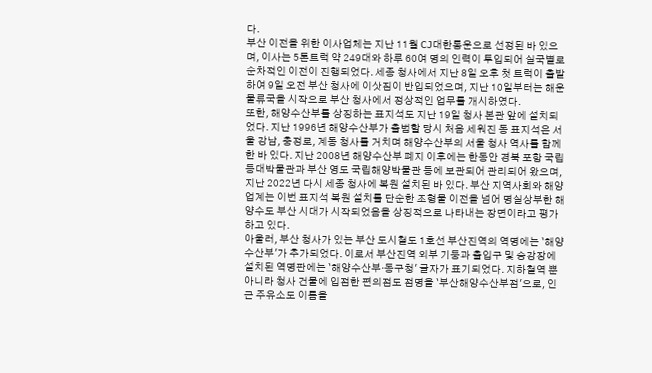다.
부산 이전을 위한 이사업체는 지난 11월 CJ대한통운으로 선정된 바 있으며, 이사는 5톤트럭 약 249대와 하루 60여 명의 인력이 투입되어 실국별로 순차적인 이전이 진행되었다. 세종 청사에서 지난 8일 오후 첫 트럭이 출발하여 9일 오전 부산 청사에 이삿짐이 반입되었으며, 지난 10일부터는 해운물류국을 시작으로 부산 청사에서 정상적인 업무를 개시하였다.
또한, 해양수산부를 상징하는 표지석도 지난 19일 청사 본관 앞에 설치되었다. 지난 1996년 해양수산부가 출범할 당시 처음 세워진 동 표지석은 서울 강남, 충정로, 계동 청사를 거치며 해양수산부의 서울 청사 역사를 함께한 바 있다. 지난 2008년 해양수산부 폐지 이후에는 한동안 경북 포항 국립등대박물관과 부산 영도 국립해양박물관 등에 보관되어 관리되어 왔으며, 지난 2022년 다시 세종 청사에 복원 설치된 바 있다. 부산 지역사회와 해양업계는 이번 표지석 복원 설치를 단순한 조형물 이전을 넘어 명실상부한 해양수도 부산 시대가 시작되었음을 상징적으로 나타내는 장면이라고 평가하고 있다.
아울러, 부산 청사가 있는 부산 도시철도 1호선 부산진역의 역명에는 `해양수산부'가 추가되었다. 이로서 부산진역 외부 기둥과 출입구 및 승강장에 설치된 역명판에는 `해양수산부·동구청' 글자가 표기되었다. 지하철역 뿐 아니라 청사 건물에 입점한 편의점도 점명을 `부산해양수산부점'으로, 인근 주유소도 이름을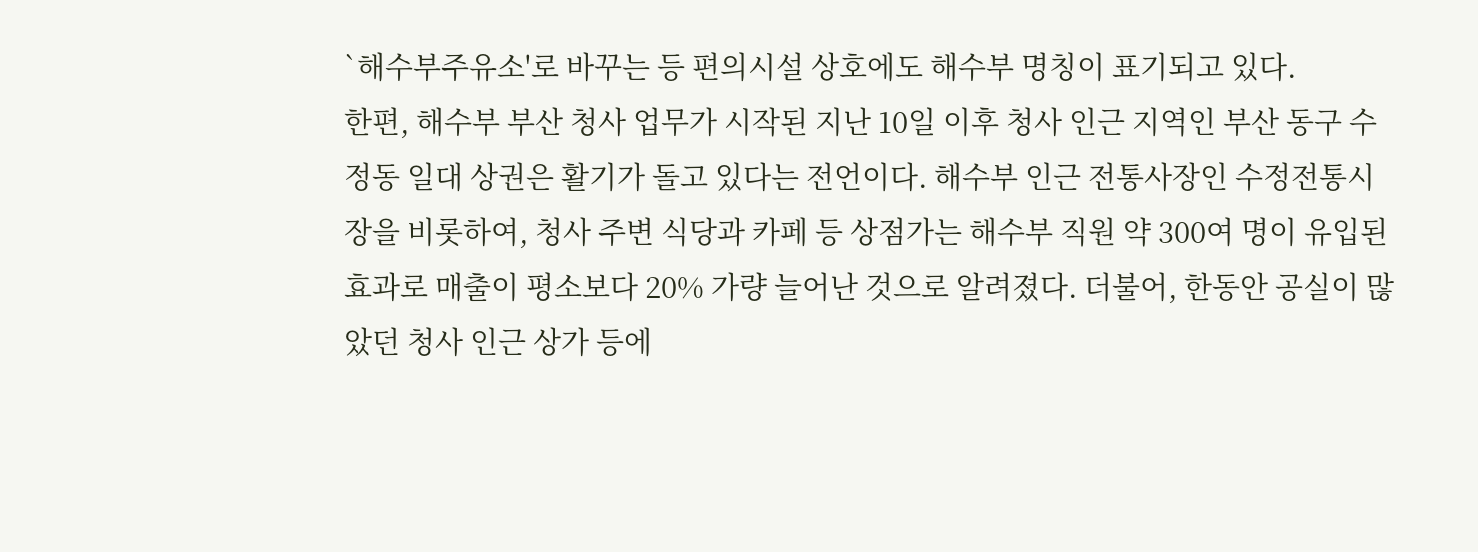`해수부주유소'로 바꾸는 등 편의시설 상호에도 해수부 명칭이 표기되고 있다.
한편, 해수부 부산 청사 업무가 시작된 지난 10일 이후 청사 인근 지역인 부산 동구 수정동 일대 상권은 활기가 돌고 있다는 전언이다. 해수부 인근 전통사장인 수정전통시장을 비롯하여, 청사 주변 식당과 카페 등 상점가는 해수부 직원 약 300여 명이 유입된 효과로 매출이 평소보다 20% 가량 늘어난 것으로 알려졌다. 더불어, 한동안 공실이 많았던 청사 인근 상가 등에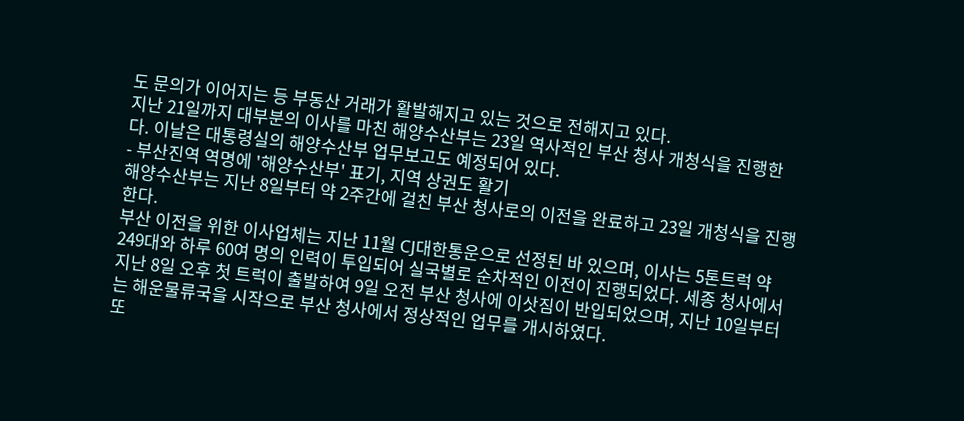도 문의가 이어지는 등 부동산 거래가 활발해지고 있는 것으로 전해지고 있다.
지난 21일까지 대부분의 이사를 마친 해양수산부는 23일 역사적인 부산 청사 개청식을 진행한다. 이날은 대통령실의 해양수산부 업무보고도 예정되어 있다.
- 부산진역 역명에 '해양수산부' 표기, 지역 상권도 활기
해양수산부는 지난 8일부터 약 2주간에 걸친 부산 청사로의 이전을 완료하고 23일 개청식을 진행한다.
부산 이전을 위한 이사업체는 지난 11월 CJ대한통운으로 선정된 바 있으며, 이사는 5톤트럭 약 249대와 하루 60여 명의 인력이 투입되어 실국별로 순차적인 이전이 진행되었다. 세종 청사에서 지난 8일 오후 첫 트럭이 출발하여 9일 오전 부산 청사에 이삿짐이 반입되었으며, 지난 10일부터는 해운물류국을 시작으로 부산 청사에서 정상적인 업무를 개시하였다.
또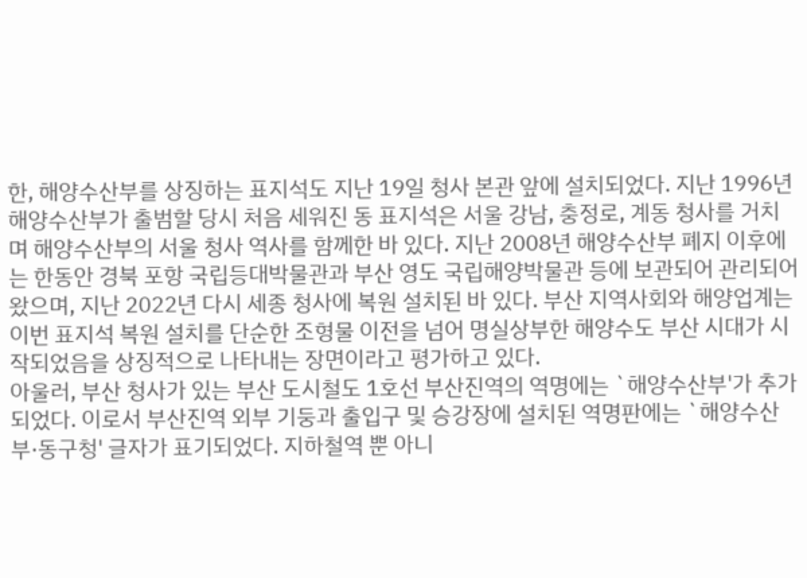한, 해양수산부를 상징하는 표지석도 지난 19일 청사 본관 앞에 설치되었다. 지난 1996년 해양수산부가 출범할 당시 처음 세워진 동 표지석은 서울 강남, 충정로, 계동 청사를 거치며 해양수산부의 서울 청사 역사를 함께한 바 있다. 지난 2008년 해양수산부 폐지 이후에는 한동안 경북 포항 국립등대박물관과 부산 영도 국립해양박물관 등에 보관되어 관리되어 왔으며, 지난 2022년 다시 세종 청사에 복원 설치된 바 있다. 부산 지역사회와 해양업계는 이번 표지석 복원 설치를 단순한 조형물 이전을 넘어 명실상부한 해양수도 부산 시대가 시작되었음을 상징적으로 나타내는 장면이라고 평가하고 있다.
아울러, 부산 청사가 있는 부산 도시철도 1호선 부산진역의 역명에는 `해양수산부'가 추가되었다. 이로서 부산진역 외부 기둥과 출입구 및 승강장에 설치된 역명판에는 `해양수산부·동구청' 글자가 표기되었다. 지하철역 뿐 아니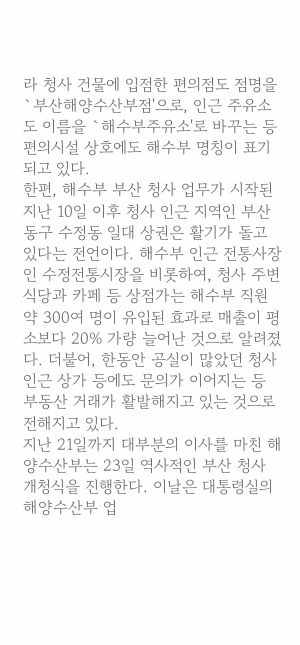라 청사 건물에 입점한 편의점도 점명을 `부산해양수산부점'으로, 인근 주유소도 이름을 `해수부주유소'로 바꾸는 등 편의시설 상호에도 해수부 명칭이 표기되고 있다.
한편, 해수부 부산 청사 업무가 시작된 지난 10일 이후 청사 인근 지역인 부산 동구 수정동 일대 상권은 활기가 돌고 있다는 전언이다. 해수부 인근 전통사장인 수정전통시장을 비롯하여, 청사 주변 식당과 카페 등 상점가는 해수부 직원 약 300여 명이 유입된 효과로 매출이 평소보다 20% 가량 늘어난 것으로 알려졌다. 더불어, 한동안 공실이 많았던 청사 인근 상가 등에도 문의가 이어지는 등 부동산 거래가 활발해지고 있는 것으로 전해지고 있다.
지난 21일까지 대부분의 이사를 마친 해양수산부는 23일 역사적인 부산 청사 개청식을 진행한다. 이날은 대통령실의 해양수산부 업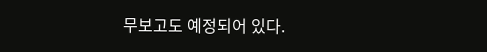무보고도 예정되어 있다.